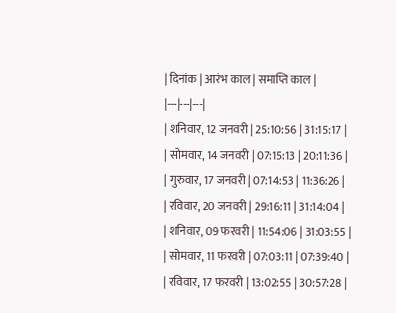| दिनांक | आरंभ काल | समाप्ति काल |
|---|---|---|
| शनिवार, 12 जनवरी | 25:10:56 | 31:15:17 |
| सोमवार, 14 जनवरी | 07:15:13 | 20:11:36 |
| गुरुवार, 17 जनवरी | 07:14:53 | 11:36:26 |
| रविवार, 20 जनवरी | 29:16:11 | 31:14:04 |
| शनिवार, 09 फरवरी | 11:54:06 | 31:03:55 |
| सोमवार, 11 फरवरी | 07:03:11 | 07:39:40 |
| रविवार, 17 फरवरी | 13:02:55 | 30:57:28 |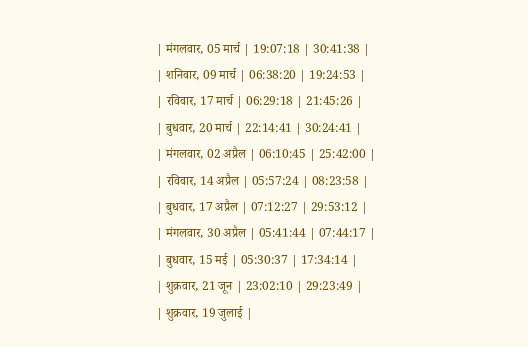| मंगलवार, 05 मार्च | 19:07:18 | 30:41:38 |
| शनिवार, 09 मार्च | 06:38:20 | 19:24:53 |
| रविवार, 17 मार्च | 06:29:18 | 21:45:26 |
| बुधवार, 20 मार्च | 22:14:41 | 30:24:41 |
| मंगलवार, 02 अप्रैल | 06:10:45 | 25:42:00 |
| रविवार, 14 अप्रैल | 05:57:24 | 08:23:58 |
| बुधवार, 17 अप्रैल | 07:12:27 | 29:53:12 |
| मंगलवार, 30 अप्रैल | 05:41:44 | 07:44:17 |
| बुधवार, 15 मई | 05:30:37 | 17:34:14 |
| शुक्रवार, 21 जून | 23:02:10 | 29:23:49 |
| शुक्रवार, 19 जुलाई |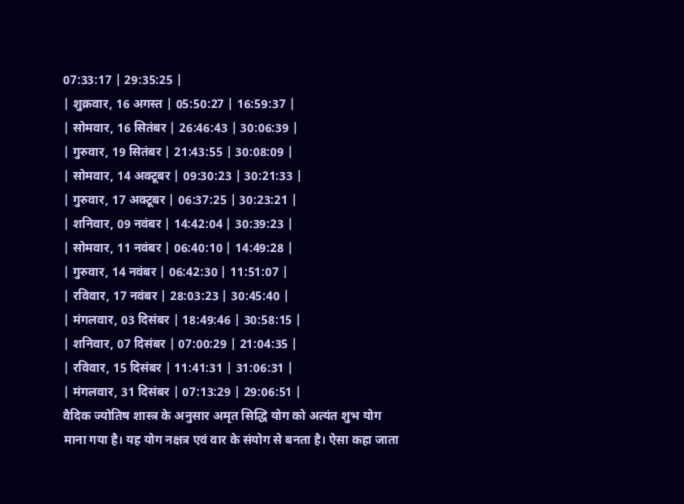07:33:17 | 29:35:25 |
| शुक्रवार, 16 अगस्त | 05:50:27 | 16:59:37 |
| सोमवार, 16 सितंबर | 26:46:43 | 30:06:39 |
| गुरुवार, 19 सितंबर | 21:43:55 | 30:08:09 |
| सोमवार, 14 अक्टूबर | 09:30:23 | 30:21:33 |
| गुरुवार, 17 अक्टूबर | 06:37:25 | 30:23:21 |
| शनिवार, 09 नवंबर | 14:42:04 | 30:39:23 |
| सोमवार, 11 नवंबर | 06:40:10 | 14:49:28 |
| गुरुवार, 14 नवंबर | 06:42:30 | 11:51:07 |
| रविवार, 17 नवंबर | 28:03:23 | 30:45:40 |
| मंगलवार, 03 दिसंबर | 18:49:46 | 30:58:15 |
| शनिवार, 07 दिसंबर | 07:00:29 | 21:04:35 |
| रविवार, 15 दिसंबर | 11:41:31 | 31:06:31 |
| मंगलवार, 31 दिसंबर | 07:13:29 | 29:06:51 |
वैदिक ज्योतिष शास्त्र के अनुसार अमृत सिद्धि योग को अत्यंत शुभ योग माना गया है। यह योग नक्षत्र एवं वार के संयोग से बनता है। ऐसा कहा जाता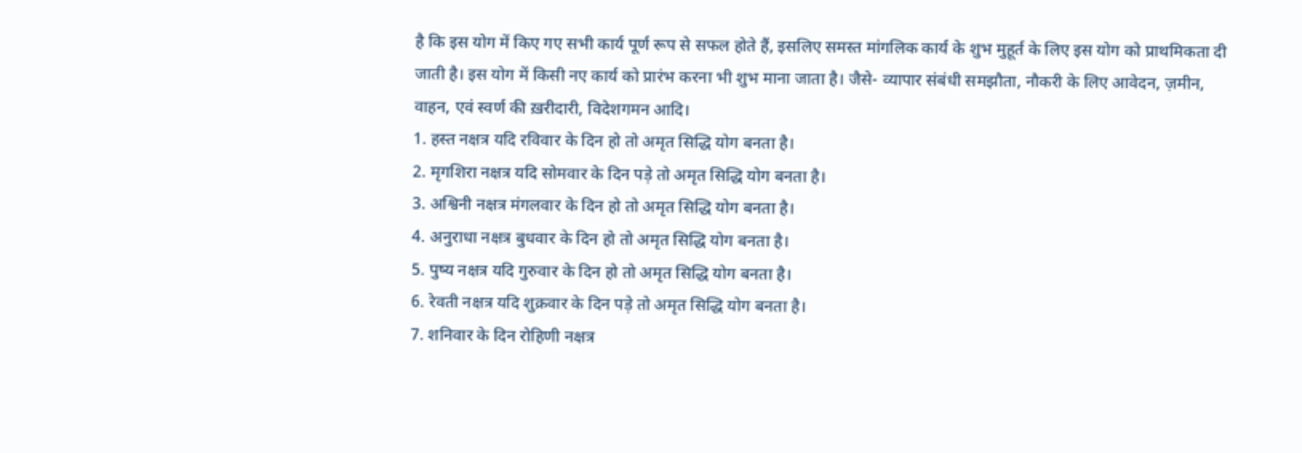है कि इस योग में किए गए सभी कार्य पूर्ण रूप से सफल होते हैं, इसलिए समस्त मांगलिक कार्य के शुभ मुहूर्त के लिए इस योग को प्राथमिकता दी जाती है। इस योग में किसी नए कार्य को प्रारंभ करना भी शुभ माना जाता है। जैसे- व्यापार संबंधी समझौता, नौकरी के लिए आवेदन, ज़मीन, वाहन, एवं स्वर्ण की ख़रीदारी, विदेशगमन आदि।
1. हस्त नक्षत्र यदि रविवार के दिन हो तो अमृत सिद्धि योग बनता है।
2. मृगशिरा नक्षत्र यदि सोमवार के दिन पड़े तो अमृत सिद्धि योग बनता है।
3. अश्विनी नक्षत्र मंगलवार के दिन हो तो अमृत सिद्धि योग बनता है।
4. अनुराधा नक्षत्र बुधवार के दिन हो तो अमृत सिद्धि योग बनता है।
5. पुष्य नक्षत्र यदि गुरुवार के दिन हो तो अमृत सिद्धि योग बनता है।
6. रेवती नक्षत्र यदि शुक्रवार के दिन पड़े तो अमृत सिद्धि योग बनता है।
7. शनिवार के दिन रोहिणी नक्षत्र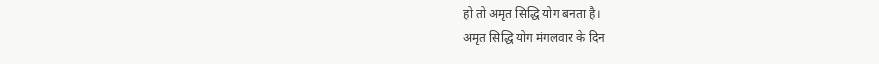हो तो अमृत सिद्धि योग बनता है।
अमृत सिद्धि योग मंगलवार के दिन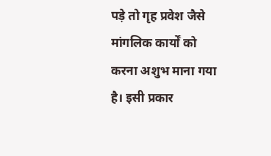पड़े तो गृह प्रवेश जैसे मांगलिक कार्यों को करना अशुभ माना गया है। इसी प्रकार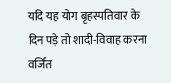यदि यह योग बृहस्पतिवार के दिन पड़े तो शादी-विवाह करना वर्जित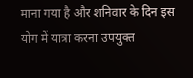माना गया है और शनिवार के दिन इस योग में यात्रा करना उपयुक्त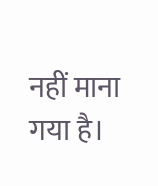नहीं माना गया है।